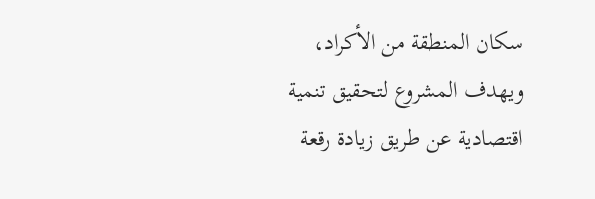سكان المنطقة من الأكراد، ويهدف المشروع لتحقيق تنمية اقتصادية عن طريق زيادة رقعة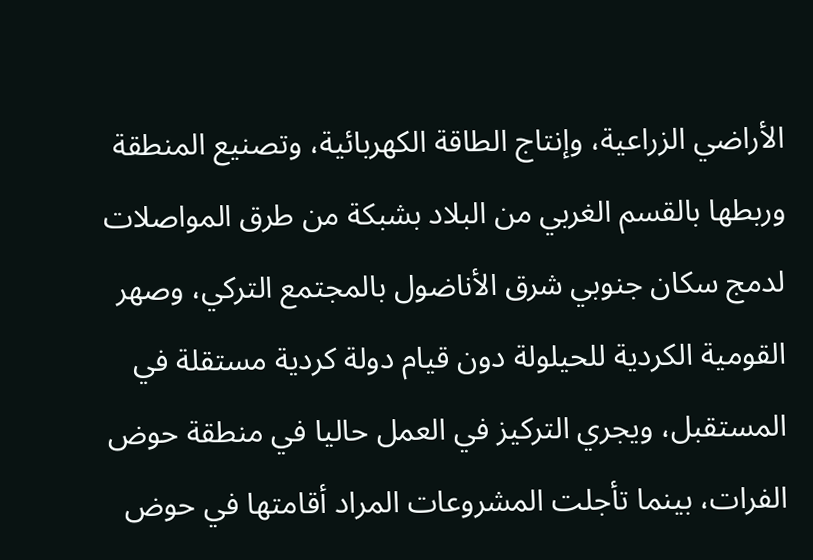الأراضي الزراعية، وإنتاج الطاقة الكهربائية، وتصنيع المنطقة وربطها بالقسم الغربي من البلاد بشبكة من طرق المواصلات لدمج سكان جنوبي شرق الأناضول بالمجتمع التركي، وصهر القومية الكردية للحيلولة دون قيام دولة كردية مستقلة في المستقبل، ويجري التركيز في العمل حاليا في منطقة حوض الفرات، بينما تأجلت المشروعات المراد أقامتها في حوض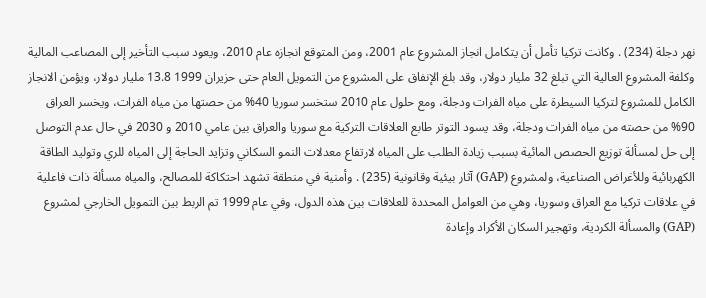نهر دجلة (234) . وكانت تركيا تأمل أن يتکامل انجاز المشروع عام 2001، ومن المتوقع انجازه عام 2010، ويعود سبب التأخير إلى المصاعب المالية وكلفة المشروع العالية التي تبلغ 32 مليار دولار، وقد بلغ الإنفاق على المشروع من التمويل العام حتى حزيران 1999 13.8 مليار دولار، ويؤمن الانجاز الكامل للمشروع لتركيا السيطرة على مياه الفرات ودجلة، ومع حلول عام 2010 ستخسر سوريا 40% من حصتها من مياه الفرات، ويخسر العراق 90% من حصته من مياه الفرات ودجلة، وقد يسود التوتر طابع العلاقات التركية مع سوريا والعراق بين عامي 2010 و 2030 في حال عدم التوصل إلى حل لمسألة توزيع الحصص المائية بسبب زيادة الطلب على المياه لارتفاع معدلات النمو السكاني وتزايد الحاجة إلى المياه للري وتوليد الطاقة الكهربائية وللأغراض الصناعية، ولمشروع (GAP) آثار بيئية وقانونية (235) . وأمنية في منطقة تشهد احتكاكة للمصالح، والمياه مسألة ذات فاعلية في علاقات تركيا مع العراق وسوريا، وهي من العوامل المحددة للعلاقات بين هذه الدول، وفي عام 1999 تم الربط بين التمويل الخارجي لمشروع (GAP) والمسألة الكردية، وتهجير السكان الأكراد وإعادة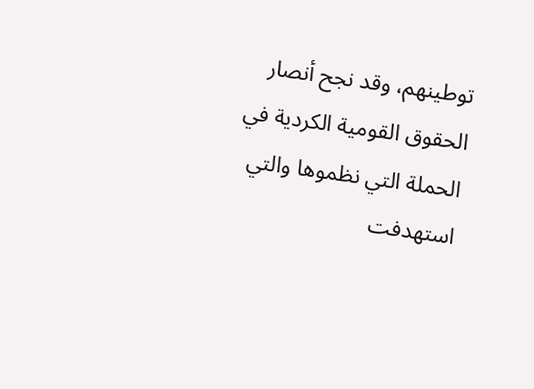توطينهم، وقد نجح أنصار الحقوق القومية الكردية في الحملة التي نظموها والتي استهدفت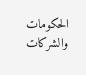الحكومات والشركات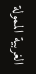الغربية الممولة